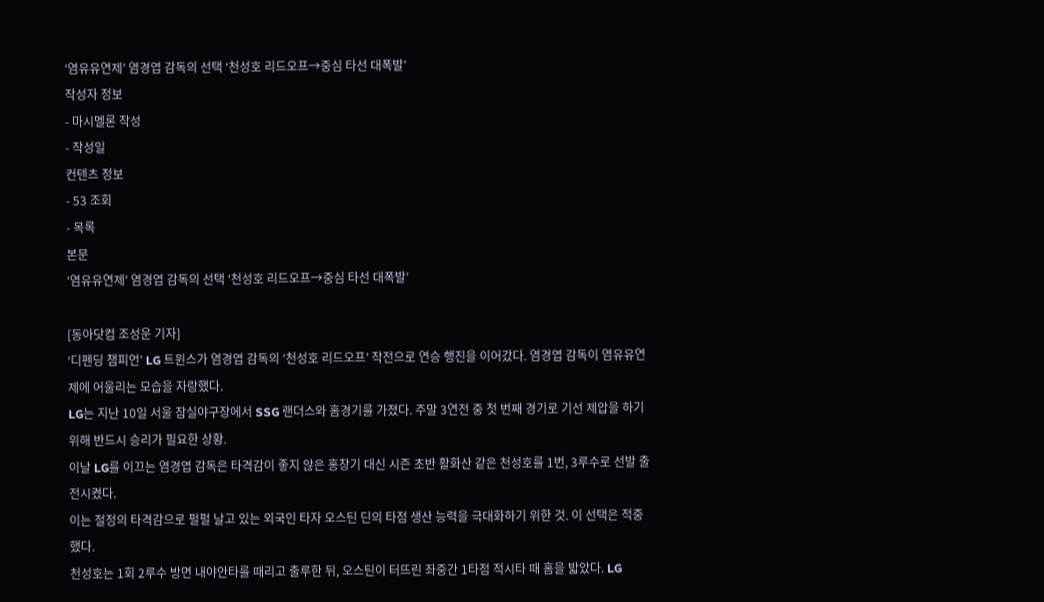‘염유유연제’ 염경엽 감독의 선택 ‘천성호 리드오프→중심 타선 대폭발’
작성자 정보
- 마시멜론 작성
- 작성일
컨텐츠 정보
- 53 조회
- 목록
본문
‘염유유연제’ 염경엽 감독의 선택 ‘천성호 리드오프→중심 타선 대폭발’

[동아닷컴 조성운 기자]
‘디펜딩 챔피언’ LG 트윈스가 염경엽 감독의 ‘천성호 리드오프’ 작전으로 연승 행진을 이어갔다. 염경엽 감독이 염유유연제에 어울리는 모습을 자랑했다.
LG는 지난 10일 서울 잠실야구장에서 SSG 랜더스와 홈경기를 가졌다. 주말 3연전 중 첫 번째 경기로 기선 제압을 하기 위해 반드시 승리가 필요한 상황.
이날 LG를 이끄는 염경엽 감독은 타격감이 좋지 않은 홍창기 대신 시즌 초반 활화산 같은 천성호를 1번, 3루수로 선발 출전시켰다.
이는 절정의 타격감으로 펄펄 날고 있는 외국인 타자 오스틴 딘의 타점 생산 능력을 극대화하기 위한 것. 이 선택은 적중했다.
천성호는 1회 2루수 방면 내야안타를 때리고 출루한 뒤, 오스틴이 터뜨린 좌중간 1타점 적시타 때 홈을 밟았다. LG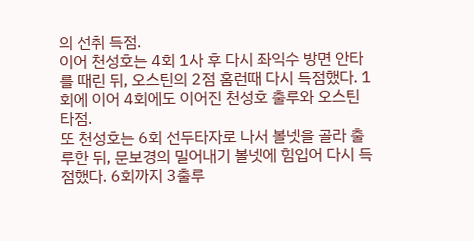의 선취 득점.
이어 천성호는 4회 1사 후 다시 좌익수 방면 안타를 때린 뒤, 오스틴의 2점 홈런때 다시 득점했다. 1회에 이어 4회에도 이어진 천성호 출루와 오스틴 타점.
또 천성호는 6회 선두타자로 나서 볼넷을 골라 출루한 뒤, 문보경의 밀어내기 볼넷에 힘입어 다시 득점했다. 6회까지 3출루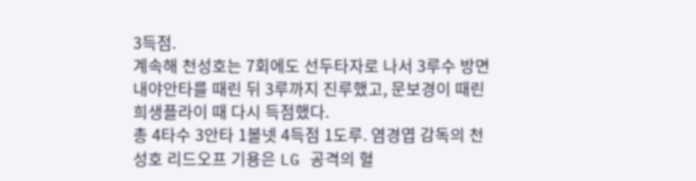3득점.
계속해 천성호는 7회에도 선두타자로 나서 3루수 방면 내야안타를 때린 뒤 3루까지 진루했고, 문보경이 때린 희생플라이 때 다시 득점했다.
총 4타수 3안타 1볼넷 4득점 1도루. 염경엽 감독의 천성호 리드오프 기용은 LG 공격의 혈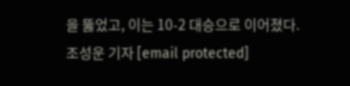을 뚫었고, 이는 10-2 대승으로 이어졌다.
조성운 기자 [email protected]